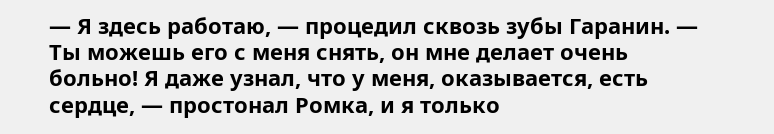— Я здесь работаю, — процедил сквозь зубы Гаранин. — Ты можешь его с меня снять, он мне делает очень больно! Я даже узнал, что у меня, оказывается, есть сердце, — простонал Ромка, и я только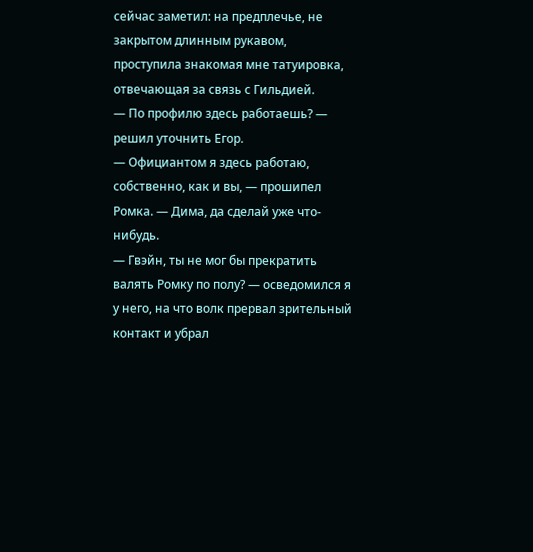сейчас заметил: на предплечье, не закрытом длинным рукавом, проступила знакомая мне татуировка, отвечающая за связь с Гильдией.
— По профилю здесь работаешь? — решил уточнить Егор.
— Официантом я здесь работаю, собственно, как и вы, — прошипел Ромка. — Дима, да сделай уже что-нибудь.
— Гвэйн, ты не мог бы прекратить валять Ромку по полу? — осведомился я у него, на что волк прервал зрительный контакт и убрал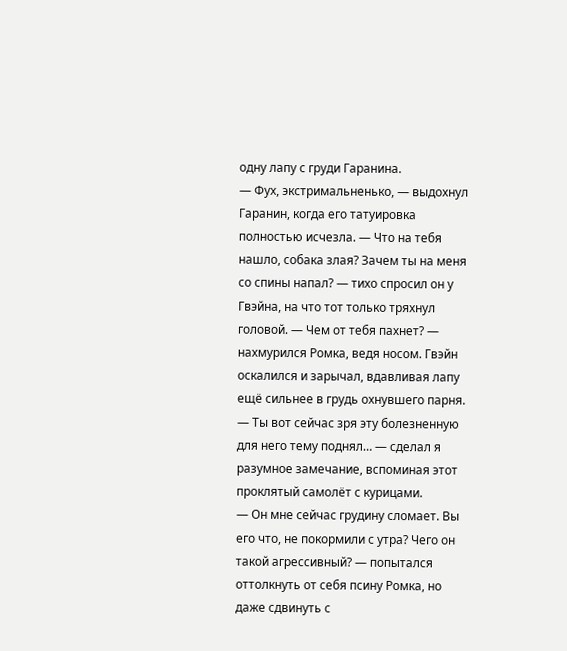одну лапу с груди Гаранина.
— Фух, экстримальненько, — выдохнул Гаранин, когда его татуировка полностью исчезла. — Что на тебя нашло, собака злая? Зачем ты на меня со спины напал? — тихо спросил он у Гвэйна, на что тот только тряхнул головой. — Чем от тебя пахнет? — нахмурился Ромка, ведя носом. Гвэйн оскалился и зарычал, вдавливая лапу ещё сильнее в грудь охнувшего парня.
— Ты вот сейчас зря эту болезненную для него тему поднял… — сделал я разумное замечание, вспоминая этот проклятый самолёт с курицами.
— Он мне сейчас грудину сломает. Вы его что, не покормили с утра? Чего он такой агрессивный? — попытался оттолкнуть от себя псину Ромка, но даже сдвинуть с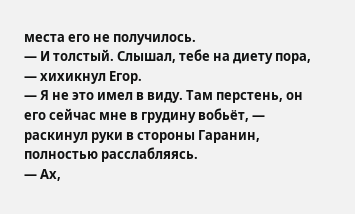места его не получилось.
— И толстый. Слышал, тебе на диету пора, — хихикнул Егор.
— Я не это имел в виду. Там перстень, он его сейчас мне в грудину вобьёт, — раскинул руки в стороны Гаранин, полностью расслабляясь.
— Ах,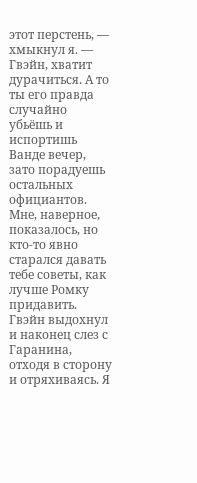этот перстень, — хмыкнул я. — Гвэйн, хватит дурачиться. А то ты его правда случайно убьёшь и испортишь Ванде вечер, зато порадуешь остальных официантов. Мне, наверное, показалось, но кто-то явно старался давать тебе советы, как лучше Ромку придавить.
Гвэйн выдохнул и наконец слез с Гаранина, отходя в сторону и отряхиваясь. Я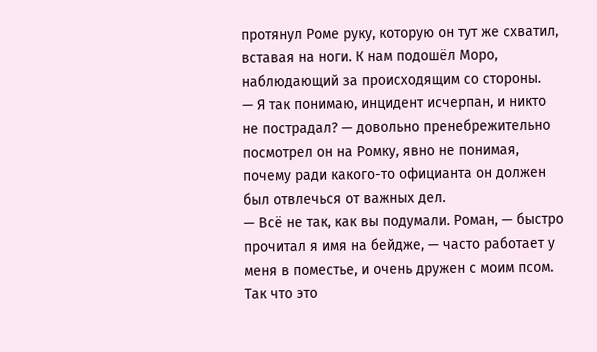протянул Роме руку, которую он тут же схватил, вставая на ноги. К нам подошёл Моро, наблюдающий за происходящим со стороны.
— Я так понимаю, инцидент исчерпан, и никто не пострадал? — довольно пренебрежительно посмотрел он на Ромку, явно не понимая, почему ради какого-то официанта он должен был отвлечься от важных дел.
— Всё не так, как вы подумали. Роман, — быстро прочитал я имя на бейдже, — часто работает у меня в поместье, и очень дружен с моим псом. Так что это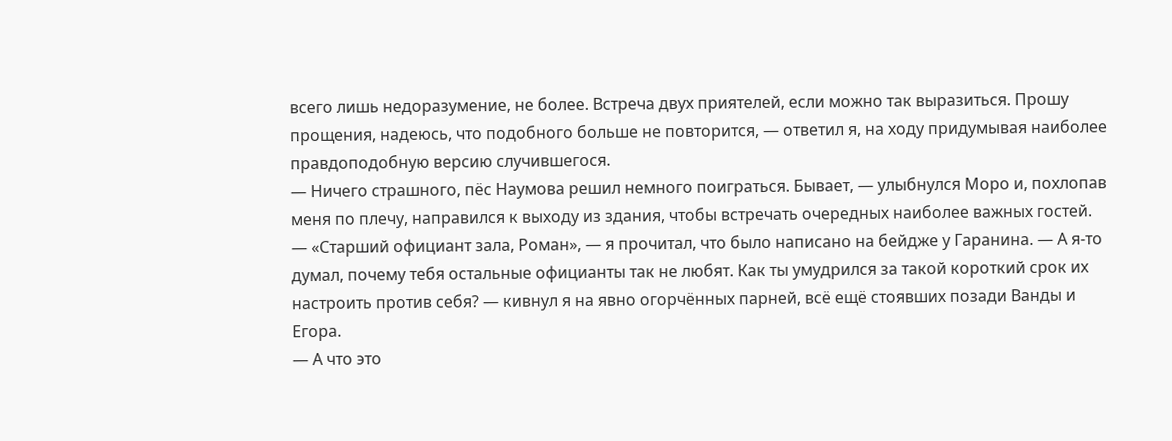всего лишь недоразумение, не более. Встреча двух приятелей, если можно так выразиться. Прошу прощения, надеюсь, что подобного больше не повторится, — ответил я, на ходу придумывая наиболее правдоподобную версию случившегося.
— Ничего страшного, пёс Наумова решил немного поиграться. Бывает, — улыбнулся Моро и, похлопав меня по плечу, направился к выходу из здания, чтобы встречать очередных наиболее важных гостей.
— «Старший официант зала, Роман», — я прочитал, что было написано на бейдже у Гаранина. — А я-то думал, почему тебя остальные официанты так не любят. Как ты умудрился за такой короткий срок их настроить против себя? — кивнул я на явно огорчённых парней, всё ещё стоявших позади Ванды и Егора.
— А что это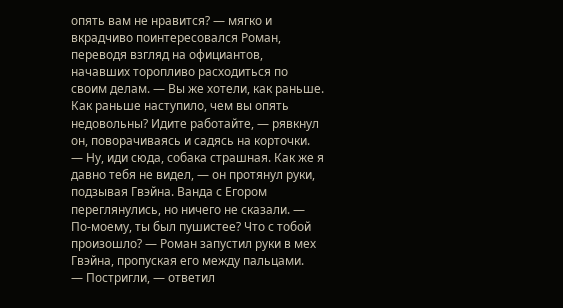опять вам не нравится? — мягко и вкрадчиво поинтересовался Роман, переводя взгляд на официантов, начавших торопливо расходиться по своим делам. — Вы же хотели, как раньше. Как раньше наступило, чем вы опять недовольны? Идите работайте, — рявкнул он, поворачиваясь и садясь на корточки. — Ну, иди сюда, собака страшная. Как же я давно тебя не видел, — он протянул руки, подзывая Гвэйна. Ванда с Егором переглянулись, но ничего не сказали. — По-моему, ты был пушистее? Что с тобой произошло? — Роман запустил руки в мех Гвэйна, пропуская его между пальцами.
— Постригли, — ответил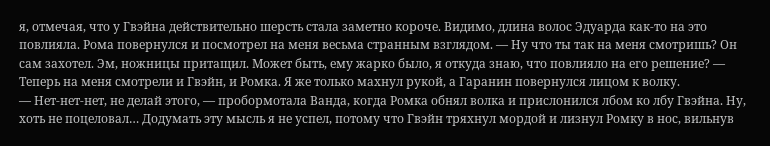я, отмечая, что у Гвэйна действительно шерсть стала заметно короче. Видимо, длина волос Эдуарда как-то на это повлияла. Рома повернулся и посмотрел на меня весьма странным взглядом. — Ну что ты так на меня смотришь? Он сам захотел. Эм, ножницы притащил. Может быть, ему жарко было, я откуда знаю, что повлияло на его решение? — Теперь на меня смотрели и Гвэйн, и Ромка. Я же только махнул рукой, а Гаранин повернулся лицом к волку.
— Нет-нет-нет, не делай этого, — пробормотала Ванда, когда Ромка обнял волка и прислонился лбом ко лбу Гвэйна. Ну, хоть не поцеловал… Додумать эту мысль я не успел, потому что Гвэйн тряхнул мордой и лизнул Ромку в нос, вильнув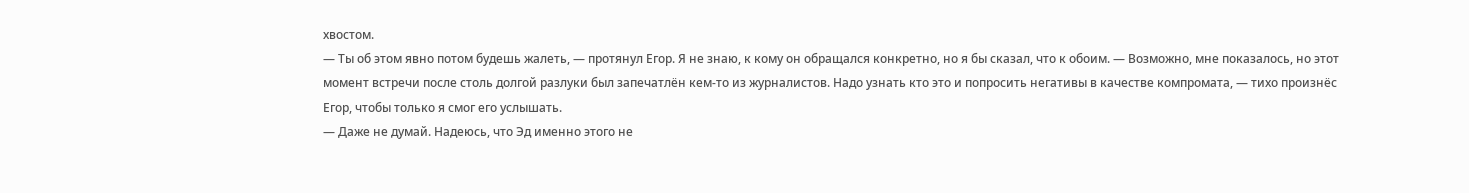хвостом.
— Ты об этом явно потом будешь жалеть, — протянул Егор. Я не знаю, к кому он обращался конкретно, но я бы сказал, что к обоим. — Возможно, мне показалось, но этот момент встречи после столь долгой разлуки был запечатлён кем-то из журналистов. Надо узнать кто это и попросить негативы в качестве компромата, — тихо произнёс Егор, чтобы только я смог его услышать.
— Даже не думай. Надеюсь, что Эд именно этого не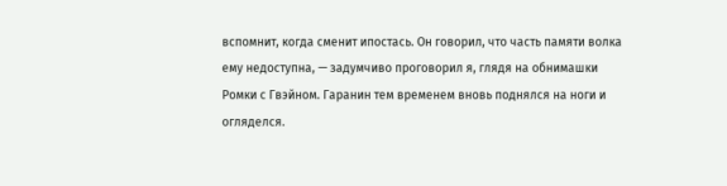вспомнит, когда сменит ипостась. Он говорил, что часть памяти волка ему недоступна, — задумчиво проговорил я, глядя на обнимашки Ромки с Гвэйном. Гаранин тем временем вновь поднялся на ноги и огляделся.